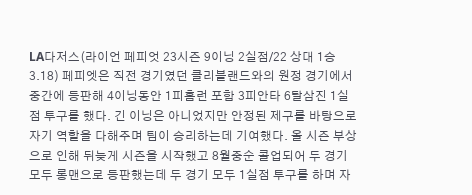LA다저스(라이언 페피엇 23시즌 9이닝 2실점/22 상대 1승 3.18) 페피엣은 직전 경기였던 클리블랜드와의 원정 경기에서 중간에 등판해 4이닝동안 1피홈런 포함 3피안타 6탈삼진 1실점 투구를 했다. 긴 이닝은 아니었지만 안정된 제구를 바탕으로 자기 역할을 다해주며 팀이 승리하는데 기여했다. 올 시즌 부상으로 인해 뒤늦게 시즌을 시작했고 8월중순 콜업되어 두 경기 모두 롱맨으로 등판했는데 두 경기 모두 1실점 투구를 하며 자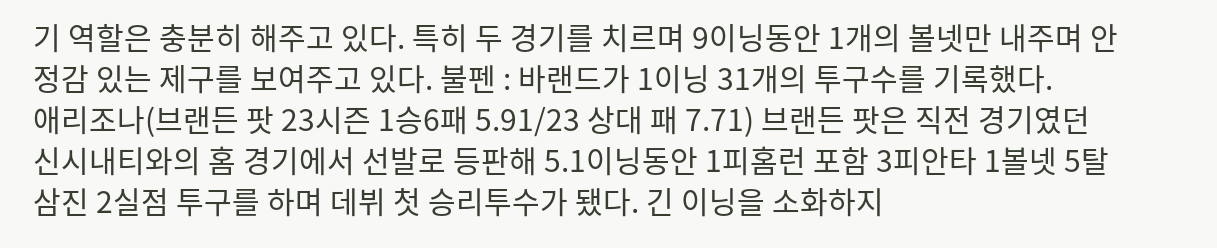기 역할은 충분히 해주고 있다. 특히 두 경기를 치르며 9이닝동안 1개의 볼넷만 내주며 안정감 있는 제구를 보여주고 있다. 불펜 : 바랜드가 1이닝 31개의 투구수를 기록했다.
애리조나(브랜든 팟 23시즌 1승6패 5.91/23 상대 패 7.71) 브랜든 팟은 직전 경기였던 신시내티와의 홈 경기에서 선발로 등판해 5.1이닝동안 1피홈런 포함 3피안타 1볼넷 5탈삼진 2실점 투구를 하며 데뷔 첫 승리투수가 됐다. 긴 이닝을 소화하지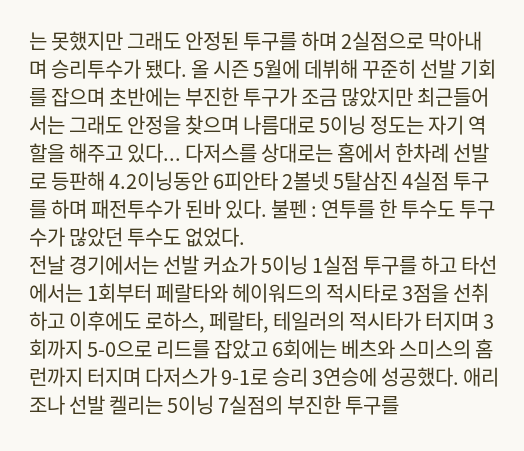는 못했지만 그래도 안정된 투구를 하며 2실점으로 막아내며 승리투수가 됐다. 올 시즌 5월에 데뷔해 꾸준히 선발 기회를 잡으며 초반에는 부진한 투구가 조금 많았지만 최근들어서는 그래도 안정을 찾으며 나름대로 5이닝 정도는 자기 역할을 해주고 있다... 다저스를 상대로는 홈에서 한차례 선발로 등판해 4.2이닝동안 6피안타 2볼넷 5탈삼진 4실점 투구를 하며 패전투수가 된바 있다. 불펜 : 연투를 한 투수도 투구수가 많았던 투수도 없었다.
전날 경기에서는 선발 커쇼가 5이닝 1실점 투구를 하고 타선에서는 1회부터 페랄타와 헤이워드의 적시타로 3점을 선취하고 이후에도 로하스, 페랄타, 테일러의 적시타가 터지며 3회까지 5-0으로 리드를 잡았고 6회에는 베츠와 스미스의 홈런까지 터지며 다저스가 9-1로 승리 3연승에 성공했다. 애리조나 선발 켈리는 5이닝 7실점의 부진한 투구를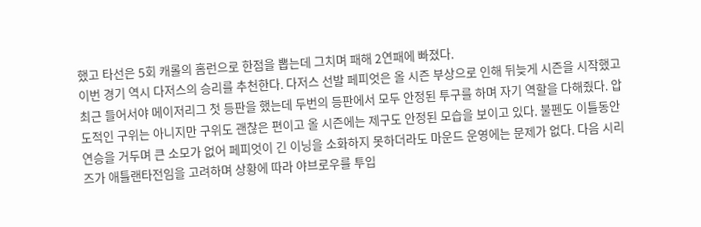했고 타선은 5회 캐롤의 홈런으로 한점을 뽑는데 그치며 패해 2연패에 빠졌다.
이번 경기 역시 다저스의 승리를 추천한다. 다저스 선발 페피엇은 올 시즌 부상으로 인해 뒤늦게 시즌을 시작했고 최근 들어서야 메이저리그 첫 등판을 했는데 두번의 등판에서 모두 안정된 투구를 하며 자기 역할을 다해줬다. 압도적인 구위는 아니지만 구위도 괜찮은 편이고 올 시즌에는 제구도 안정된 모습을 보이고 있다. 불펜도 이틀동안 연승을 거두며 큰 소모가 없어 페피엇이 긴 이닝을 소화하지 못하더라도 마운드 운영에는 문제가 없다. 다음 시리즈가 애틀랜타전임을 고려하며 상황에 따라 야브로우를 투입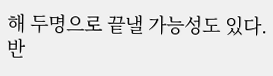해 두명으로 끝낼 가능성도 있다. 반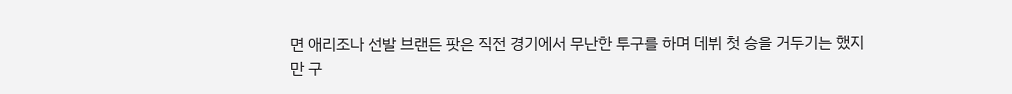면 애리조나 선발 브랜든 팟은 직전 경기에서 무난한 투구를 하며 데뷔 첫 승을 거두기는 했지만 구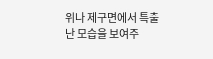위나 제구면에서 특출난 모습을 보여주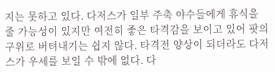지는 못하고 있다. 다저스가 일부 주축 야수들에게 휴식을 줄 가능성이 있지만 여전히 좋은 타격감을 보이고 있어 팟의 구위로 버텨내기는 쉽지 않다. 타격전 양상이 되더라도 다저스가 우세를 보일 수 밖에 없다. 다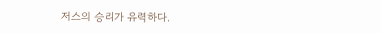저스의 승리가 유력하다.